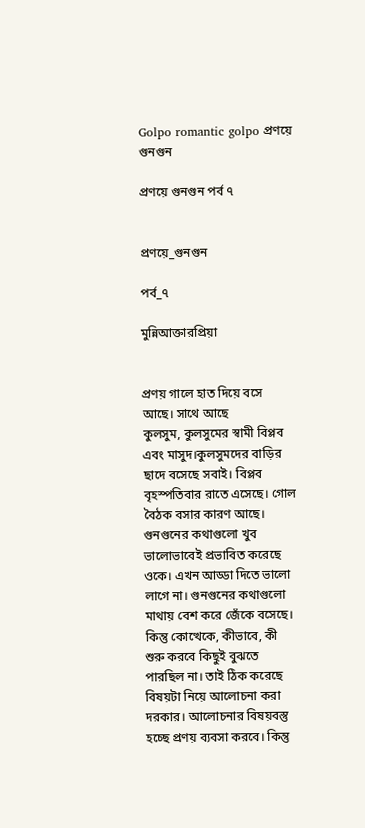Golpo romantic golpo প্রণয়ে গুনগুন

প্রণয়ে গুনগুন পর্ব ৭


প্রণয়ে_গুনগুন

পর্ব_৭

মুন্নিআক্তারপ্রিয়া


প্রণয় গালে হাত দিয়ে বসে আছে। সাথে আছে
কুলসুম, কুলসুমের স্বামী বিপ্লব এবং মাসুদ।কুলসুমদের বাড়ির ছাদে বসেছে সবাই। বিপ্লব বৃহস্পতিবার রাতে এসেছে। গোল বৈঠক বসার কারণ আছে। গুনগুনের কথাগুলো খুব ভালোভাবেই প্রভাবিত করেছে ওকে। এখন আড্ডা দিতে ভালো লাগে না। গুনগুনের কথাগুলো মাথায় বেশ করে জেঁকে বসেছে। কিন্তু কোত্থেকে, কীভাবে, কী শুরু করবে কিছুই বুঝতে পারছিল না। তাই ঠিক করেছে বিষয়টা নিয়ে আলোচনা করা দরকার। আলোচনার বিষয়বস্তু হচ্ছে প্রণয় ব্যবসা করবে। কিন্তু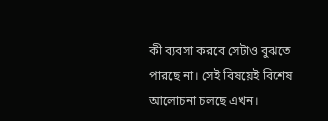কী ব্যবসা করবে সেটাও বুঝতে পারছে না। সেই বিষয়েই বিশেষ আলোচনা চলছে এখন।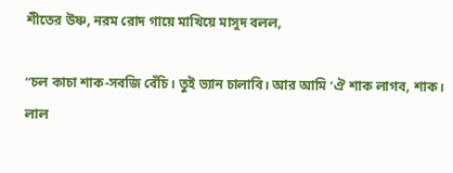শীতের উষ্ণ, নরম রোদ গায়ে মাখিয়ে মাসুদ বলল,

“চল কাচা শাক-সবজি বেঁচি। তুই ভ্যান চালাবি। আর আমি ‘ঐ শাক লাগব, শাক। লাল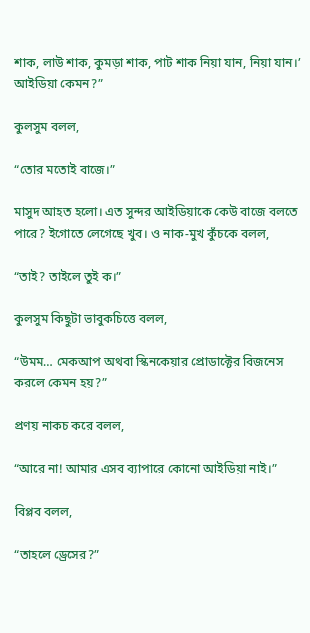শাক, লাউ শাক, কুমড়া শাক, পাট শাক নিয়া যান, নিয়া যান।’ আইডিয়া কেমন?”

কুলসুম বলল,

“তোর মতোই বাজে।”

মাসুদ আহত হলো। এত সুন্দর আইডিয়াকে কেউ বাজে বলতে পারে? ইগোতে লেগেছে খুব। ও নাক-মুখ কুঁচকে বলল,

“তাই? তাইলে তুই ক।”

কুলসুম কিছুটা ভাবুকচিত্তে বলল,

“উমম… মেকআপ অথবা স্কিনকেয়ার প্রোডাক্টের বিজনেস করলে কেমন হয়?”

প্রণয় নাকচ করে বলল,

“আরে না! আমার এসব ব্যাপারে কোনো আইডিয়া নাই।”

বিপ্লব বলল,

“তাহলে ড্রেসের?”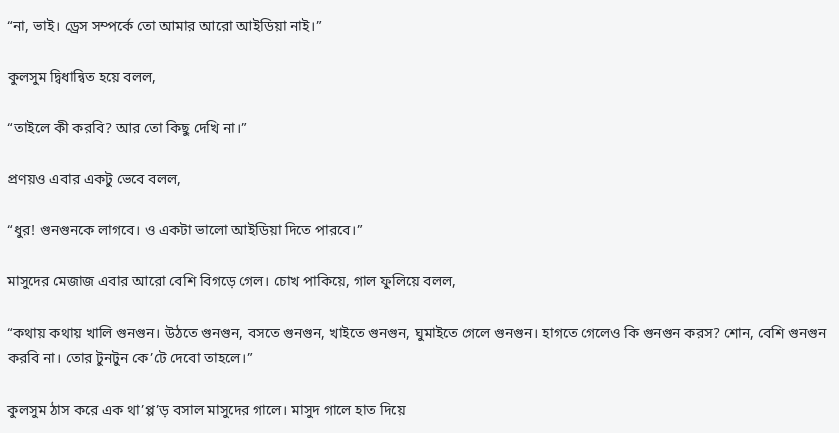“না, ভাই। ড্রেস সম্পর্কে তো আমার আরো আইডিয়া নাই।”

কুলসুম দ্বিধান্বিত হয়ে বলল,

“তাইলে কী করবি? আর তো কিছু দেখি না।”

প্রণয়ও এবার একটু ভেবে বলল,

“ধুর! গুনগুনকে লাগবে। ও একটা ভালো আইডিয়া দিতে পারবে।”

মাসুদের মেজাজ এবার আরো বেশি বিগড়ে গেল। চোখ পাকিয়ে, গাল ফুলিয়ে বলল,

“কথায় কথায় খালি গুনগুন। উঠতে গুনগুন, বসতে গুনগুন, খাইতে গুনগুন, ঘুমাইতে গেলে গুনগুন। হাগতে গেলেও কি গুনগুন করস? শোন, বেশি গুনগুন করবি না। তোর টুনটুন কে’টে দেবো তাহলে।”

কুলসুম ঠাস করে এক থা’প্প’ড় বসাল মাসুদের গালে। মাসুদ গালে হাত দিয়ে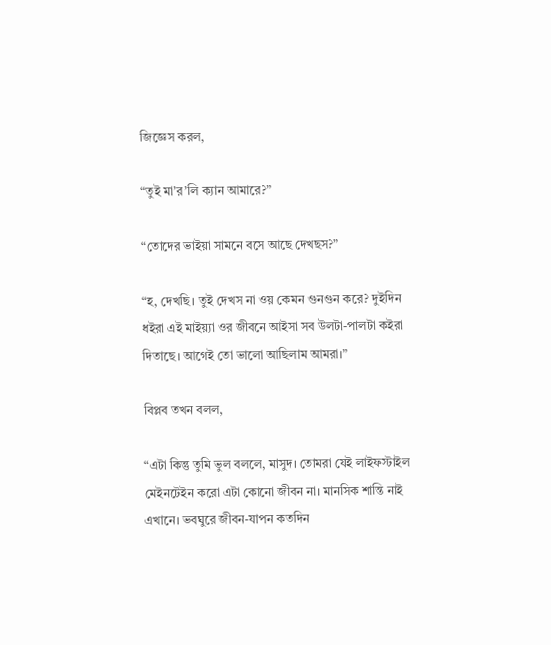জিজ্ঞেস করল,

“তুই মা’র’লি ক্যান আমারে?”

“তোদের ভাইয়া সামনে বসে আছে দেখছস?”

“হ, দেখছি। তুই দেখস না ওয় কেমন গুনগুন করে? দুইদিন ধইরা এই মাইয়্যা ওর জীবনে আইসা সব উলটা-পালটা কইরা দিতাছে। আগেই তো ভালো আছিলাম আমরা।”

বিপ্লব তখন বলল,

“এটা কিন্তু তুমি ভুল বললে, মাসুদ। তোমরা যেই লাইফস্টাইল মেইনটেইন করো এটা কোনো জীবন না। মানসিক শান্তি নাই এখানে। ভবঘুরে জীবন-যাপন কতদিন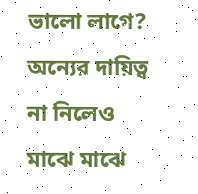ভালো লাগে? অন্যের দায়িত্ব না নিলেও মাঝে মাঝে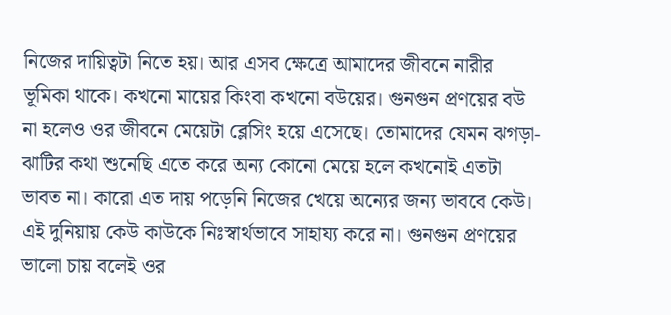নিজের দায়িত্বটা নিতে হয়। আর এসব ক্ষেত্রে আমাদের জীবনে নারীর ভূমিকা থাকে। কখনো মায়ের কিংবা কখনো বউয়ের। গুনগুন প্রণয়ের বউ না হলেও ওর জীবনে মেয়েটা ব্লেসিং হয়ে এসেছে। তোমাদের যেমন ঝগড়া-ঝাটির কথা শুনেছি এতে করে অন্য কোনো মেয়ে হলে কখনোই এতটা ভাবত না। কারো এত দায় পড়েনি নিজের খেয়ে অন্যের জন্য ভাববে কেউ। এই দুনিয়ায় কেউ কাউকে নিঃস্বার্থভাবে সাহায্য করে না। গুনগুন প্রণয়ের ভালো চায় বলেই ওর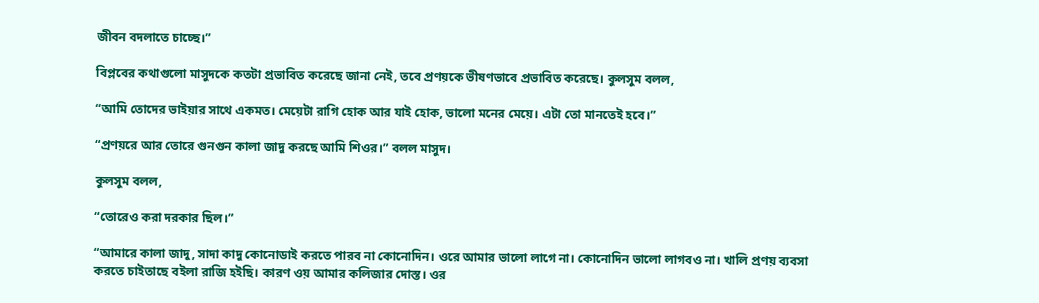জীবন বদলাতে চাচ্ছে।”

বিপ্লবের কথাগুলো মাসুদকে কতটা প্রভাবিত করেছে জানা নেই, তবে প্রণয়কে ভীষণভাবে প্রভাবিত করেছে। কুলসুম বলল,

“আমি তোদের ভাইয়ার সাথে একমত। মেয়েটা রাগি হোক আর যাই হোক, ভালো মনের মেয়ে। এটা তো মানতেই হবে।”

“প্রণয়রে আর তোরে গুনগুন কালা জাদু করছে আমি শিওর।” বলল মাসুদ।

কুলসুম বলল,

“তোরেও করা দরকার ছিল।”

“আমারে কালা জাদু, সাদা কাদু কোনোডাই করতে পারব না কোনোদিন। ওরে আমার ভালো লাগে না। কোনোদিন ভালো লাগবও না। খালি প্রণয় ব্যবসা করতে চাইতাছে বইলা রাজি হইছি। কারণ ওয় আমার কলিজার দোস্ত। ওর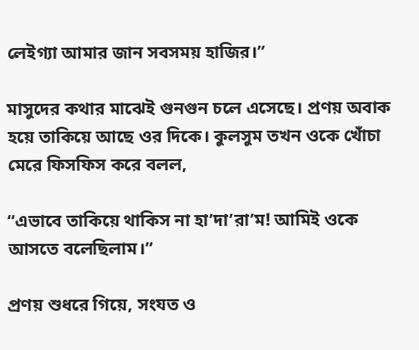লেইগ্যা আমার জান সবসময় হাজির।”

মাসুদের কথার মাঝেই গুনগুন চলে এসেছে। প্রণয় অবাক হয়ে তাকিয়ে আছে ওর দিকে। কুলসুম তখন ওকে খোঁচা মেরে ফিসফিস করে বলল,

“এভাবে তাকিয়ে থাকিস না হা’দা’রা’ম! আমিই ওকে আসতে বলেছিলাম।”

প্রণয় শুধরে গিয়ে, সংযত ও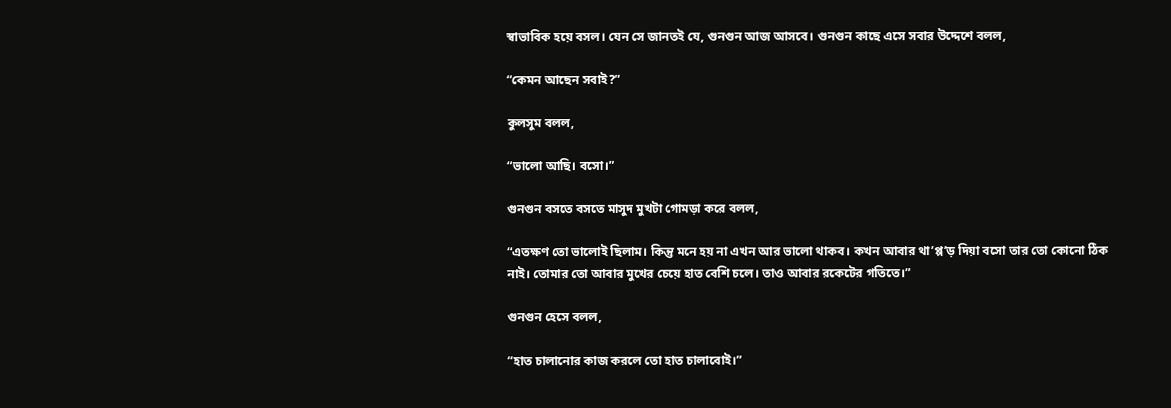স্বাভাবিক হয়ে বসল। যেন সে জানতই যে, গুনগুন আজ আসবে। গুনগুন কাছে এসে সবার উদ্দেশে বলল,

“কেমন আছেন সবাই?”

কুলসুম বলল,

“ভালো আছি। বসো।”

গুনগুন বসতে বসতে মাসুদ মুখটা গোমড়া করে বলল,

“এতক্ষণ তো ভালোই ছিলাম। কিন্তু মনে হয় না এখন আর ভালো থাকব। কখন আবার থা’প্প’ড় দিয়া বসো তার তো কোনো ঠিক নাই। তোমার তো আবার মুখের চেয়ে হাত বেশি চলে। তাও আবার রকেটের গতিতে।”

গুনগুন হেসে বলল,

“হাত চালানোর কাজ করলে তো হাত চালাবোই।”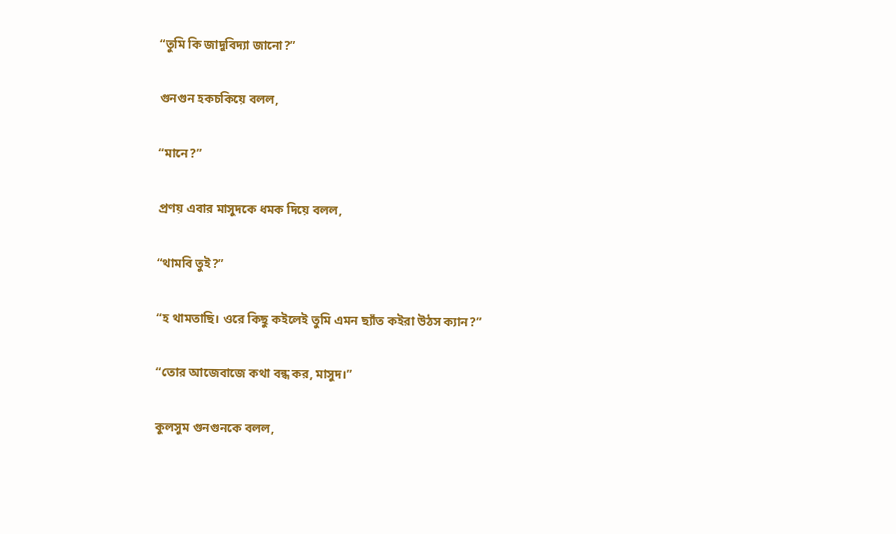“তুমি কি জাদুবিদ্যা জানো?”

গুনগুন হকচকিয়ে বলল,

“মানে?”

প্রণয় এবার মাসুদকে ধমক দিয়ে বলল,

“থামবি তুই?”

“হ থামতাছি। ওরে কিছু কইলেই তুমি এমন ছ্যাঁত কইরা উঠস ক্যান?”

“তোর আজেবাজে কথা বন্ধ কর, মাসুদ।”

কুলসুম গুনগুনকে বলল,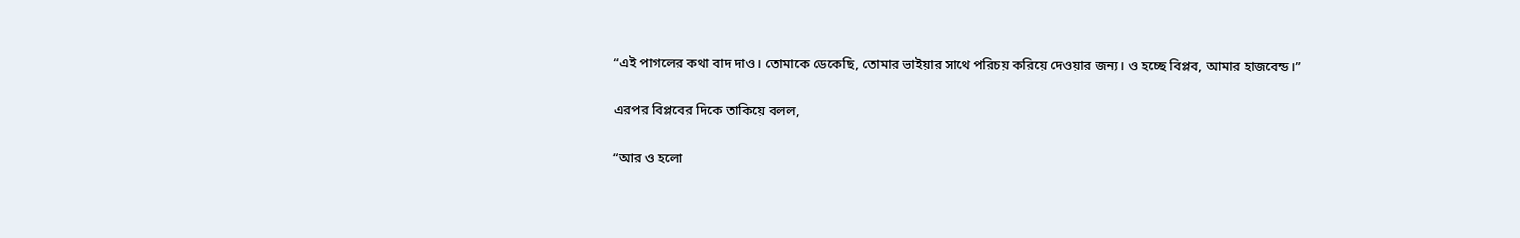“এই পাগলের কথা বাদ দাও। তোমাকে ডেকেছি, তোমার ভাইয়ার সাথে পরিচয় করিয়ে দেওয়ার জন্য। ও হচ্ছে বিপ্লব, আমার হাজবেন্ড।”

এরপর বিপ্লবের দিকে তাকিয়ে বলল,

“আর ও হলো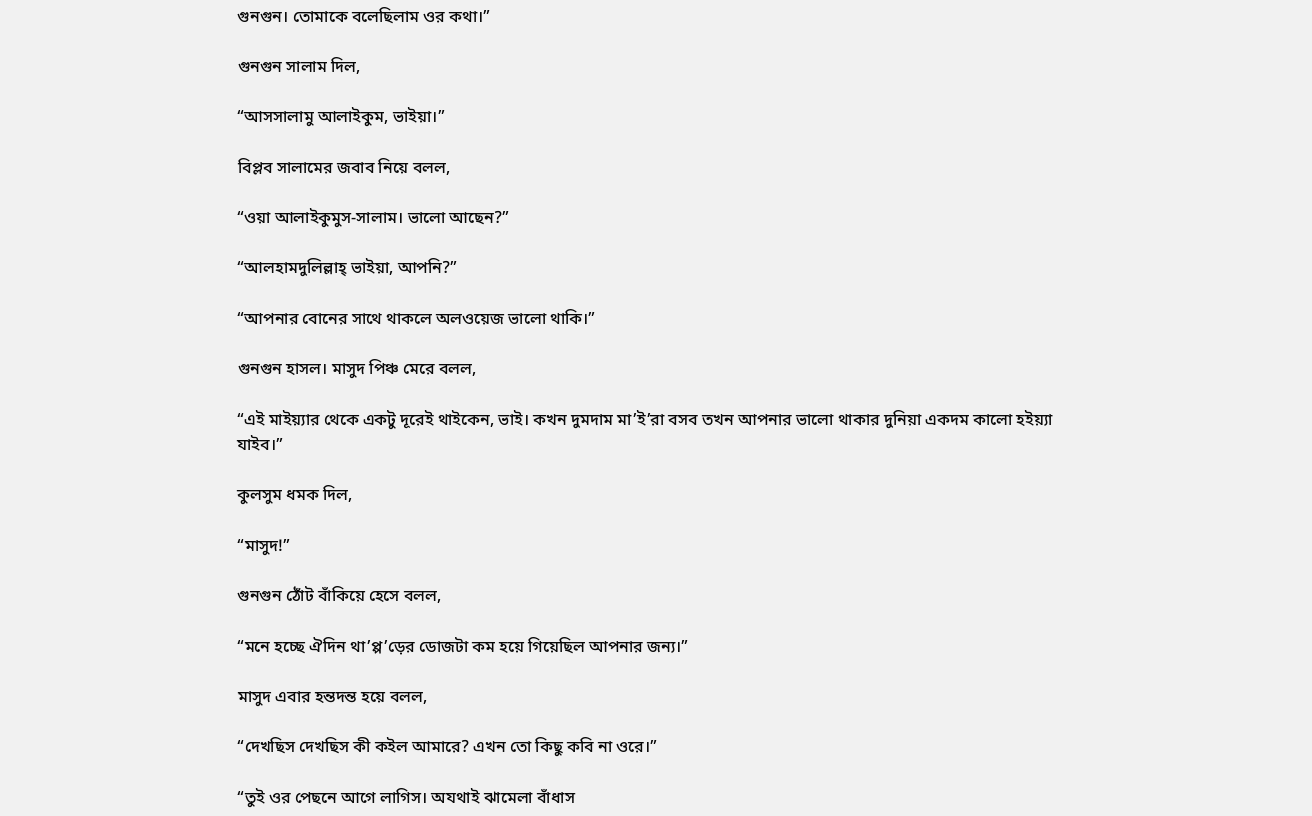গুনগুন। তোমাকে বলেছিলাম ওর কথা।”

গুনগুন সালাম দিল,

“আসসালামু আলাইকুম, ভাইয়া।”

বিপ্লব সালামের জবাব নিয়ে বলল,

“ওয়া আলাইকুমুস-সালাম। ভালো আছেন?”

“আলহামদুলিল্লাহ্‌ ভাইয়া, আপনি?”

“আপনার বোনের সাথে থাকলে অলওয়েজ ভালো থাকি।”

গুনগুন হাসল। মাসুদ পিঞ্চ মেরে বলল,

“এই মাইয়্যার থেকে একটু দূরেই থাইকেন, ভাই। কখন দুমদাম মা’ই’রা বসব তখন আপনার ভালো থাকার দুনিয়া একদম কালো হইয়্যা যাইব।”

কুলসুম ধমক দিল,

“মাসুদ!”

গুনগুন ঠোঁট বাঁকিয়ে হেসে বলল,

“মনে হচ্ছে ঐদিন থা’প্প’ড়ের ডোজটা কম হয়ে গিয়েছিল আপনার জন্য।”

মাসুদ এবার হন্তদন্ত হয়ে বলল,

“দেখছিস দেখছিস কী কইল আমারে? এখন তো কিছু কবি না ওরে।”

“তুই ওর পেছনে আগে লাগিস। অযথাই ঝামেলা বাঁধাস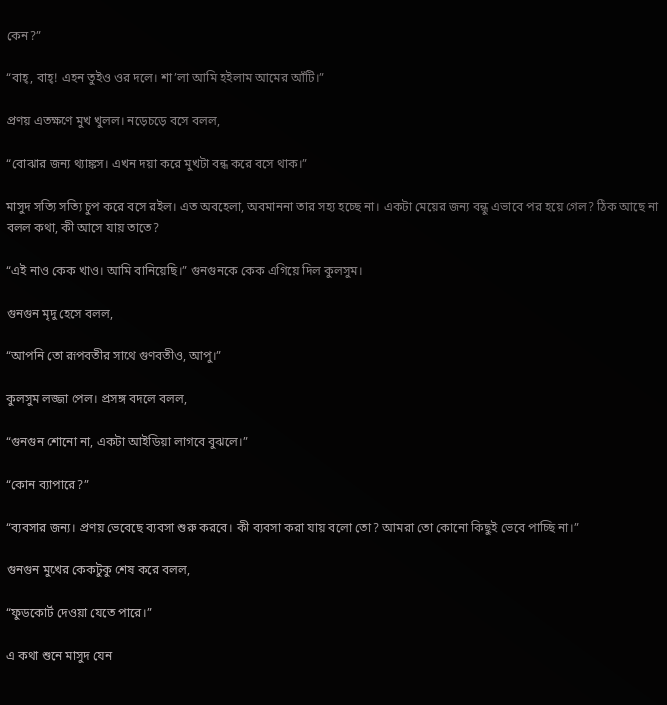কেন?”

“বাহ্, বাহ্! এহন তুইও ওর দলে। শা’লা আমি হইলাম আমের আঁটি।”

প্রণয় এতক্ষণে মুখ খুলল। নড়েচড়ে বসে বলল,

“বোঝার জন্য থ্যাঙ্কস। এখন দয়া করে মুখটা বন্ধ করে বসে থাক।”

মাসুদ সত্যি সত্যি চুপ করে বসে রইল। এত অবহেলা, অবমাননা তার সহ্য হচ্ছে না। একটা মেয়ের জন্য বন্ধু এভাবে পর হয়ে গেল? ঠিক আছে না বলল কথা, কী আসে যায় তাতে?

“এই নাও কেক খাও। আমি বানিয়েছি।” গুনগুনকে কেক এগিয়ে দিল কুলসুম।

গুনগুন মৃদু হেসে বলল,

“আপনি তো রূপবতীর সাথে গুণবতীও, আপু।”

কুলসুম লজ্জা পেল। প্রসঙ্গ বদলে বলল,

“গুনগুন শোনো না, একটা আইডিয়া লাগবে বুঝলে।”

“কোন ব্যাপারে?”

“ব্যবসার জন্য। প্রণয় ভেবেছে ব্যবসা শুরু করবে। কী ব্যবসা করা যায় বলো তো? আমরা তো কোনো কিছুই ভেবে পাচ্ছি না।”

গুনগুন মুখের কেকটুকু শেষ করে বলল,

“ফুডকোর্ট দেওয়া যেতে পারে।”

এ কথা শুনে মাসুদ যেন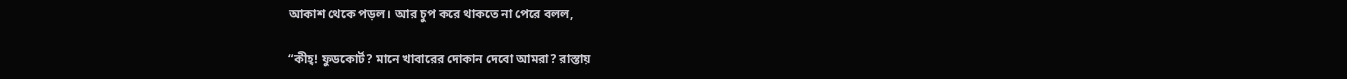আকাশ থেকে পড়ল। আর চুপ করে থাকতে না পেরে বলল,

“কীহ্! ফুডকোর্ট? মানে খাবারের দোকান দেবো আমরা? রাস্তায়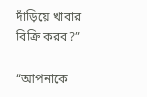দাঁড়িয়ে খাবার বিক্রি করব?”

“আপনাকে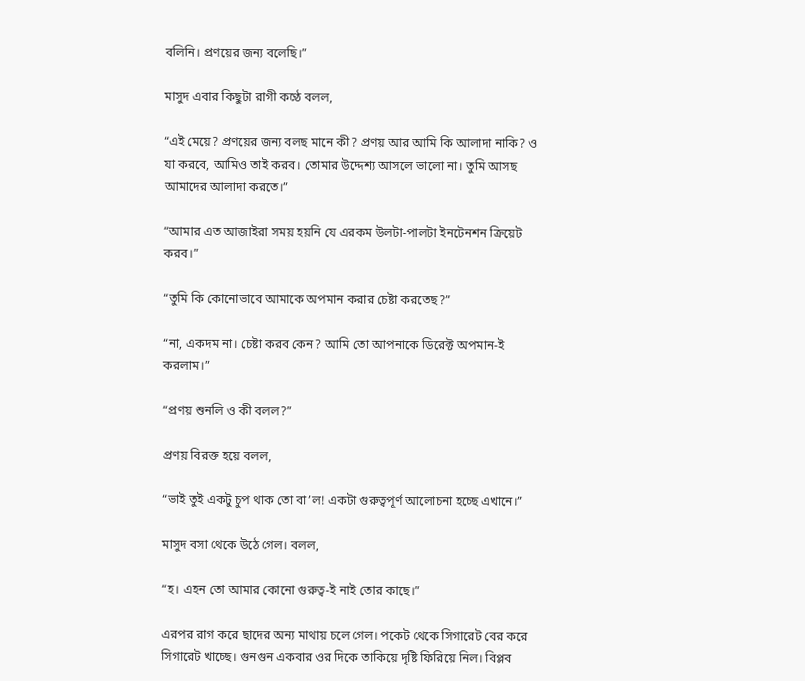বলিনি। প্রণয়ের জন্য বলেছি।”

মাসুদ এবার কিছুটা রাগী কণ্ঠে বলল,

“এই মেয়ে? প্রণয়ের জন্য বলছ মানে কী? প্রণয় আর আমি কি আলাদা নাকি? ও যা করবে, আমিও তাই করব। তোমার উদ্দেশ্য আসলে ভালো না। তুমি আসছ আমাদের আলাদা করতে।”

“আমার এত আজাইরা সময় হয়নি যে এরকম উলটা-পালটা ইনটেনশন ক্রিয়েট করব।”

“তুমি কি কোনোভাবে আমাকে অপমান করার চেষ্টা করতেছ?”

“না, একদম না। চেষ্টা করব কেন? আমি তো আপনাকে ডিরেক্ট অপমান-ই করলাম।”

“প্রণয় শুনলি ও কী বলল?”

প্রণয় বিরক্ত হয়ে বলল,

“ভাই তুই একটু চুপ থাক তো বা’ল! একটা গুরুত্বপূর্ণ আলোচনা হচ্ছে এখানে।”

মাসুদ বসা থেকে উঠে গেল। বলল,

“হ। এহন তো আমার কোনো গুরুত্ব-ই নাই তোর কাছে।”

এরপর রাগ করে ছাদের অন্য মাথায় চলে গেল। পকেট থেকে সিগারেট বের করে সিগারেট খাচ্ছে। গুনগুন একবার ওর দিকে তাকিয়ে দৃষ্টি ফিরিয়ে নিল। বিপ্লব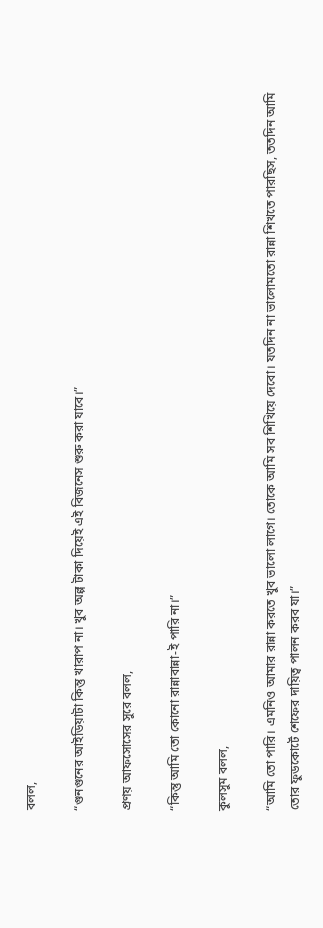বলল,

“গুনগুনের আইডিয়াটা কিন্তু খারাপ না। খুব অল্প টাকা দিয়েই এই বিজনেস শুরু করা যাবে।”

প্রণয় আফসোসের সুরে বলল,

“কিন্তু আমি তো কোনো রান্নাবান্না-ই পারি না।”

কুলসুম বলল,

“আমি তো পারি। এমনিও আমার রান্না করতে খুব ভালো লাগে। তোকে আমি সব শিখিয়ে দেবো। যতদিন না ভালোমতো রান্না শিখতে পারছিস, ততদিন আমি তোর ফুডকোর্টে শেফের দায়িত্ব পালন করব যা।”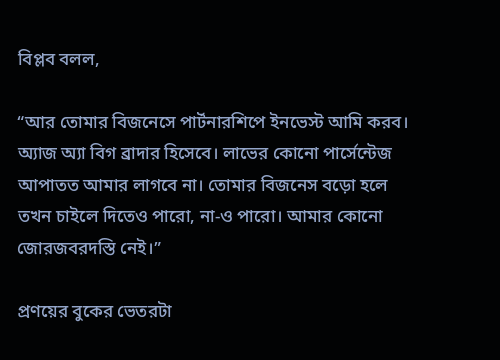বিপ্লব বলল,

“আর তোমার বিজনেসে পার্টনারশিপে ইনভেস্ট আমি করব। অ্যাজ অ্যা বিগ ব্রাদার হিসেবে। লাভের কোনো পার্সেন্টেজ আপাতত আমার লাগবে না। তোমার বিজনেস বড়ো হলে তখন চাইলে দিতেও পারো, না-ও পারো। আমার কোনো জোরজবরদস্তি নেই।”

প্রণয়ের বুকের ভেতরটা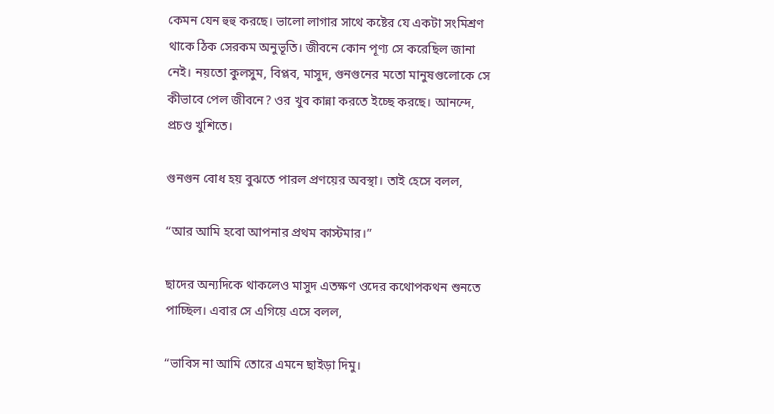কেমন যেন হুহু করছে। ভালো লাগার সাথে কষ্টের যে একটা সংমিশ্রণ থাকে ঠিক সেরকম অনুভূতি। জীবনে কোন পূণ্য সে করেছিল জানা নেই। নয়তো কুলসুম, বিপ্লব, মাসুদ, গুনগুনের মতো মানুষগুলোকে সে কীভাবে পেল জীবনে? ওর খুব কান্না করতে ইচ্ছে করছে। আনন্দে, প্রচণ্ড খুশিতে।

গুনগুন বোধ হয় বুঝতে পারল প্রণয়ের অবস্থা। তাই হেসে বলল,

“আর আমি হবো আপনার প্রথম কাস্টমার।”

ছাদের অন্যদিকে থাকলেও মাসুদ এতক্ষণ ওদের কথোপকথন শুনতে পাচ্ছিল। এবার সে এগিয়ে এসে বলল,

“ভাবিস না আমি তোরে এমনে ছাইড়া দিমু।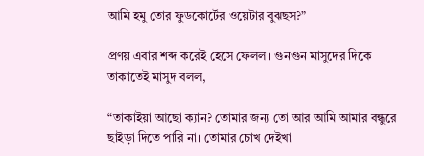আমি হমু তোর ফুডকোর্টের ওয়েটার বুঝছস?”

প্রণয় এবার শব্দ করেই হেসে ফেলল। গুনগুন মাসুদের দিকে তাকাতেই মাসুদ বলল,

“তাকাইয়া আছো ক্যান? তোমার জন্য তো আর আমি আমার বন্ধুরে ছাইড়া দিতে পারি না। তোমার চোখ দেইখা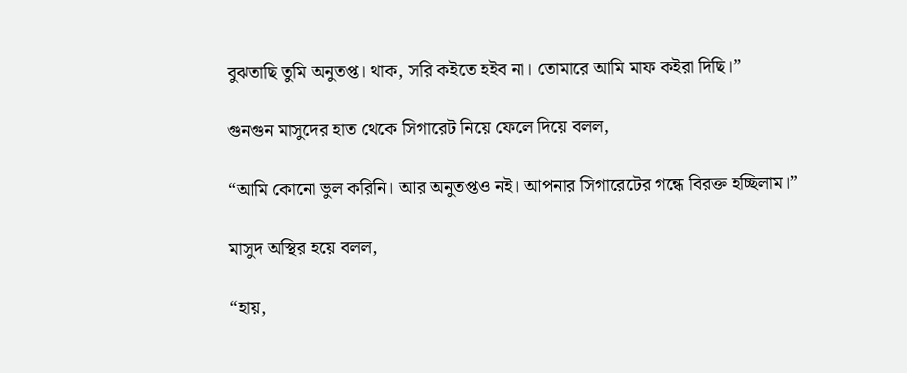বুঝতাছি তুমি অনুতপ্ত। থাক, সরি কইতে হইব না। তোমারে আমি মাফ কইরা দিছি।”

গুনগুন মাসুদের হাত থেকে সিগারেট নিয়ে ফেলে দিয়ে বলল,

“আমি কোনো ভুল করিনি। আর অনুতপ্তও নই। আপনার সিগারেটের গন্ধে বিরক্ত হচ্ছিলাম।”

মাসুদ অস্থির হয়ে বলল,

“হায়,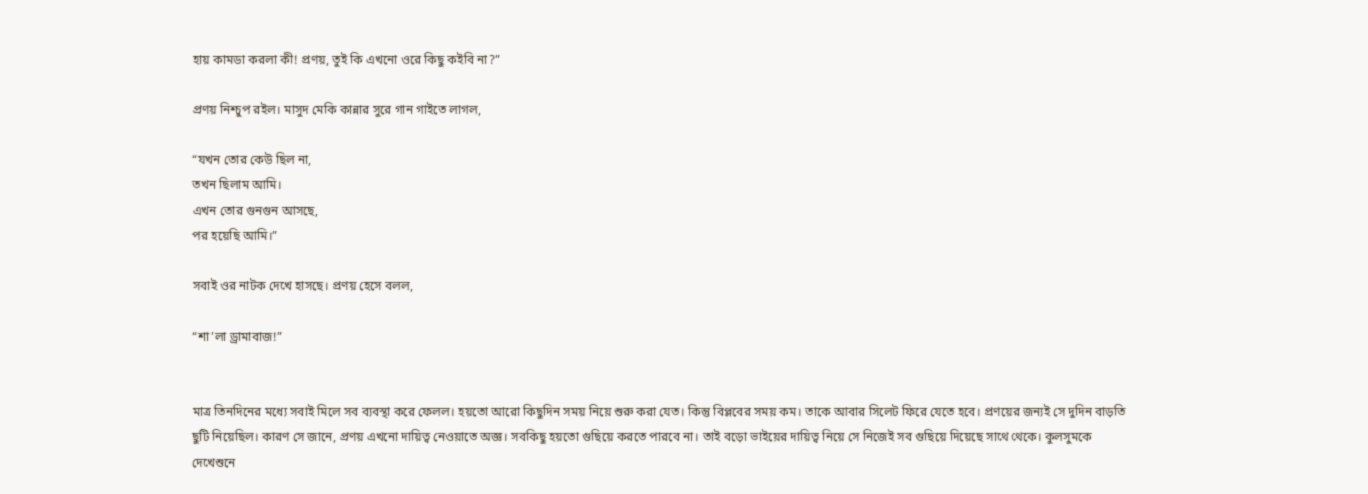হায় কামডা করলা কী! প্রণয়, তুই কি এখনো ওরে কিছু কইবি না?”

প্রণয় নিশ্চুপ রইল। মাসুদ মেকি কান্নার সুরে গান গাইতে লাগল,

“যখন তোর কেউ ছিল না,
তখন ছিলাম আমি।
এখন তোর গুনগুন আসছে,
পর হয়েছি আমি।”

সবাই ওর নাটক দেখে হাসছে। প্রণয় হেসে বলল,

“শা’লা ড্রামাবাজ!”


মাত্র তিনদিনের মধ্যে সবাই মিলে সব ব্যবস্থা করে ফেলল। হয়তো আরো কিছুদিন সময় নিয়ে শুরু করা যেত। কিন্তু বিপ্লবের সময় কম। তাকে আবার সিলেট ফিরে যেতে হবে। প্রণয়ের জন্যই সে দুদিন বাড়তি ছুটি নিয়েছিল। কারণ সে জানে, প্রণয় এখনো দায়িত্ব নেওয়াতে অজ্ঞ। সবকিছু হয়তো গুছিয়ে করতে পারবে না। তাই বড়ো ভাইয়ের দায়িত্ব নিয়ে সে নিজেই সব গুছিয়ে দিয়েছে সাথে থেকে। কুলসুমকে দেখেশুনে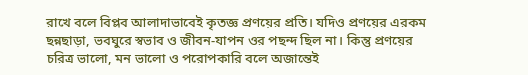রাখে বলে বিপ্লব আলাদাভাবেই কৃতজ্ঞ প্রণয়ের প্রতি। যদিও প্রণয়ের এরকম ছন্নছাড়া, ভবঘুরে স্বভাব ও জীবন-যাপন ওর পছন্দ ছিল না। কিন্তু প্রণয়ের চরিত্র ভালো, মন ভালো ও পরোপকারি বলে অজান্তেই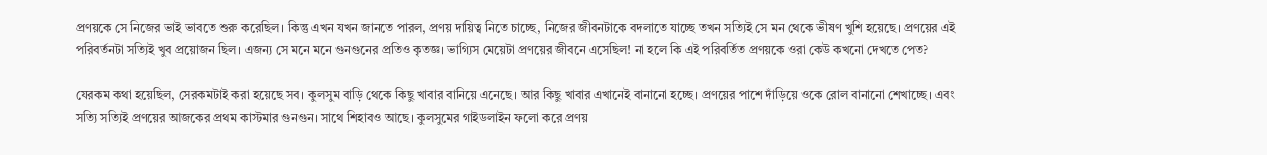প্রণয়কে সে নিজের ভাই ভাবতে শুরু করেছিল। কিন্তু এখন যখন জানতে পারল, প্রণয় দায়িত্ব নিতে চাচ্ছে, নিজের জীবনটাকে বদলাতে যাচ্ছে তখন সত্যিই সে মন থেকে ভীষণ খুশি হয়েছে। প্রণয়ের এই পরিবর্তনটা সত্যিই খুব প্রয়োজন ছিল। এজন্য সে মনে মনে গুনগুনের প্রতিও কৃতজ্ঞ। ভাগ্যিস মেয়েটা প্রণয়ের জীবনে এসেছিল! না হলে কি এই পরিবর্তিত প্রণয়কে ওরা কেউ কখনো দেখতে পেত?

যেরকম কথা হয়েছিল, সেরকমটাই করা হয়েছে সব। কুলসুম বাড়ি থেকে কিছু খাবার বানিয়ে এনেছে। আর কিছু খাবার এখানেই বানানো হচ্ছে। প্রণয়ের পাশে দাঁড়িয়ে ওকে রোল বানানো শেখাচ্ছে। এবং সত্যি সত্যিই প্রণয়ের আজকের প্রথম কাস্টমার গুনগুন। সাথে শিহাবও আছে। কুলসুমের গাইডলাইন ফলো করে প্রণয়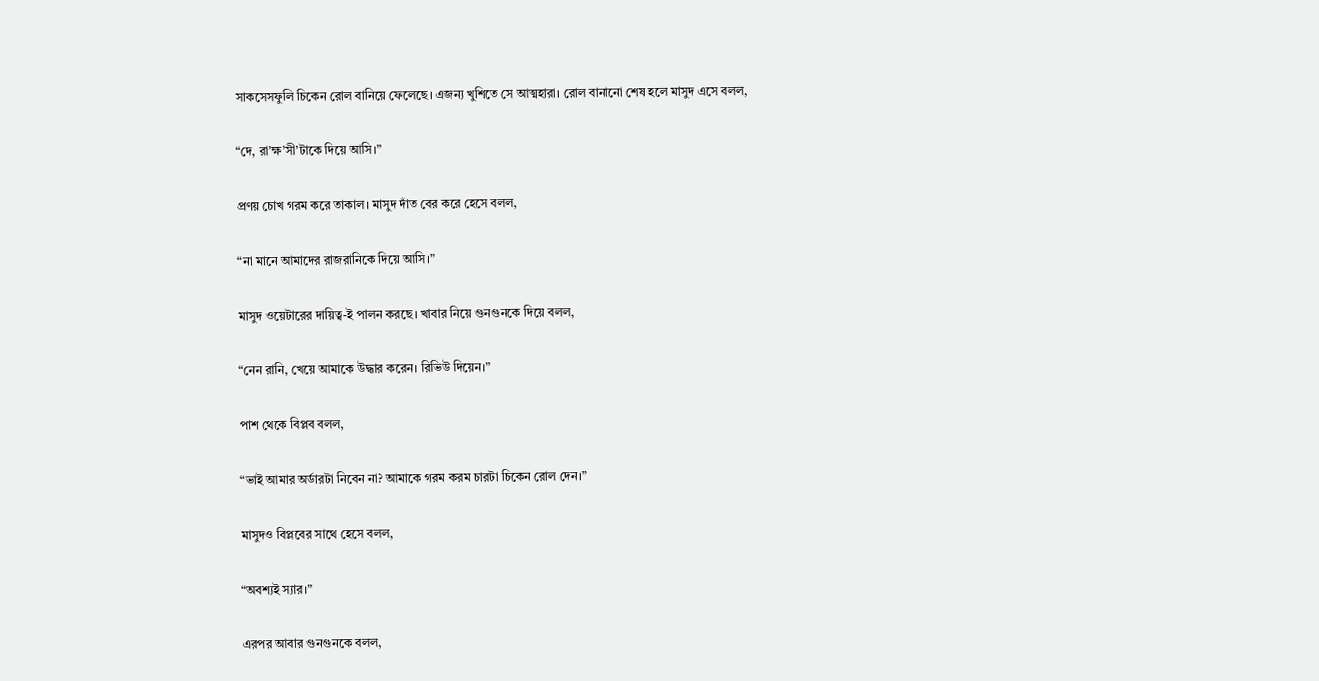সাকসেসফুলি চিকেন রোল বানিয়ে ফেলেছে। এজন্য খুশিতে সে আত্মহারা। রোল বানানো শেষ হলে মাসুদ এসে বলল,

“দে, রা’ক্ষ’সী’টাকে দিয়ে আসি।”

প্রণয় চোখ গরম করে তাকাল। মাসুদ দাঁত বের করে হেসে বলল,

“না মানে আমাদের রাজরানিকে দিয়ে আসি।”

মাসুদ ওয়েটারের দায়িত্ব-ই পালন করছে। খাবার নিয়ে গুনগুনকে দিয়ে বলল,

“নেন রানি, খেয়ে আমাকে উদ্ধার করেন। রিভিউ দিয়েন।”

পাশ থেকে বিপ্লব বলল,

“ভাই আমার অর্ডারটা নিবেন না? আমাকে গরম করম চারটা চিকেন রোল দেন।”

মাসুদও বিপ্লবের সাথে হেসে বলল,

“অবশ্যই স্যার।”

এরপর আবার গুনগুনকে বলল,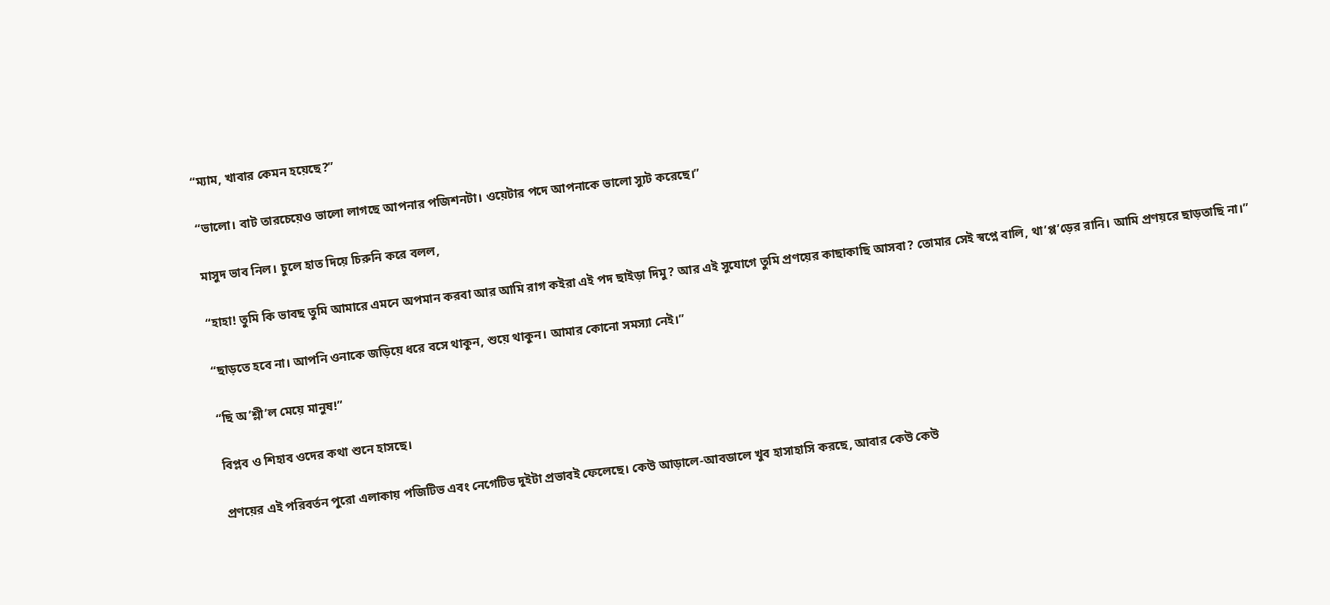“ম্যাম, খাবার কেমন হয়েছে?”

“ভালো। বাট তারচেয়েও ভালো লাগছে আপনার পজিশনটা। ওয়েটার পদে আপনাকে ভালো স্যুট করেছে।”

মাসুদ ভাব নিল। চুলে হাত দিয়ে চিরুনি করে বলল,

“হাহা! তুমি কি ভাবছ তুমি আমারে এমনে অপমান করবা আর আমি রাগ কইরা এই পদ ছাইড়া দিমু? আর এই সুযোগে তুমি প্রণয়ের কাছাকাছি আসবা? তোমার সেই স্বপ্নে বালি, থা’প্প’ড়ের রানি। আমি প্রণয়রে ছাড়তাছি না।”

“ছাড়তে হবে না। আপনি ওনাকে জড়িয়ে ধরে বসে থাকুন, শুয়ে থাকুন। আমার কোনো সমস্যা নেই।”

“ছি অ’শ্লী’ল মেয়ে মানুষ!”

বিপ্লব ও শিহাব ওদের কথা শুনে হাসছে।

প্রণয়ের এই পরিবর্তন পুরো এলাকায় পজিটিভ এবং নেগেটিভ দুইটা প্রভাবই ফেলেছে। কেউ আড়ালে-আবডালে খুব হাসাহাসি করছে, আবার কেউ কেউ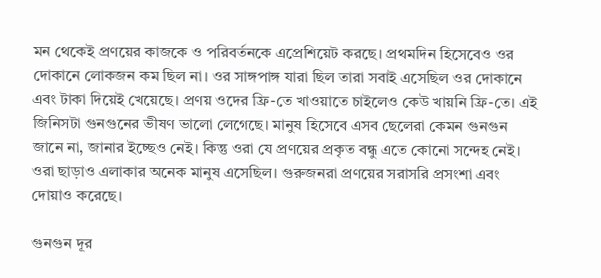মন থেকেই প্রণয়ের কাজকে ও পরিবর্তনকে এপ্রেশিয়েট করছে। প্রথমদিন হিসেবেও ওর দোকানে লোকজন কম ছিল না। ওর সাঙ্গপাঙ্গ যারা ছিল তারা সবাই এসেছিল ওর দোকানে এবং টাকা দিয়েই খেয়েছে। প্রণয় ওদের ফ্রি-তে খাওয়াতে চাইলেও কেউ খায়নি ফ্রি-তে। এই জিনিসটা গুনগুনের ভীষণ ভালো লেগেছে। মানুষ হিসেবে এসব ছেলেরা কেমন গুনগুন জানে না, জানার ইচ্ছেও নেই। কিন্তু ওরা যে প্রণয়ের প্রকৃত বন্ধু এতে কোনো সন্দেহ নেই। ওরা ছাড়াও এলাকার অনেক মানুষ এসেছিল। গুরুজনরা প্রণয়ের সরাসরি প্রসংশা এবং দোয়াও করেছে।

গুনগুন দূর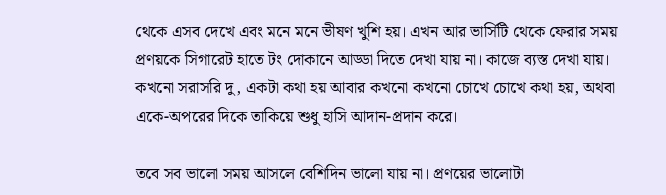থেকে এসব দেখে এবং মনে মনে ভীষণ খুশি হয়। এখন আর ভার্সিটি থেকে ফেরার সময় প্রণয়কে সিগারেট হাতে টং দোকানে আড্ডা দিতে দেখা যায় না। কাজে ব্যস্ত দেখা যায়। কখনো সরাসরি দু, একটা কথা হয় আবার কখনো কখনো চোখে চোখে কথা হয়, অথবা একে-অপরের দিকে তাকিয়ে শুধু হাসি আদান-প্রদান করে।

তবে সব ভালো সময় আসলে বেশিদিন ভালো যায় না। প্রণয়ের ভালোটা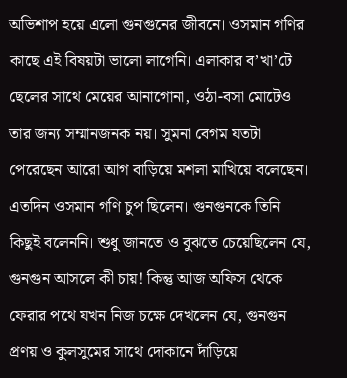অভিশাপ হয়ে এলো গুনগুনের জীবনে। ওসমান গণির কাছে এই বিষয়টা ভালো লাগেনি। এলাকার ব’খা’টে ছেলের সাথে মেয়ের আনাগোনা, ওঠা-বসা মোটেও তার জন্য সম্মানজনক নয়। সুমনা বেগম যতটা পেরেছেন আরো আগ বাড়িয়ে মশলা মাখিয়ে বলেছেন। এতদিন ওসমান গণি চুপ ছিলেন। গুনগুনকে তিনি কিছুই বলেননি। শুধু জানতে ও বুঝতে চেয়েছিলেন যে, গুনগুন আসলে কী চায়! কিন্তু আজ অফিস থেকে ফেরার পথে যখন নিজ চক্ষে দেখলেন যে, গুনগুন প্রণয় ও কুলসুমের সাথে দোকানে দাঁড়িয়ে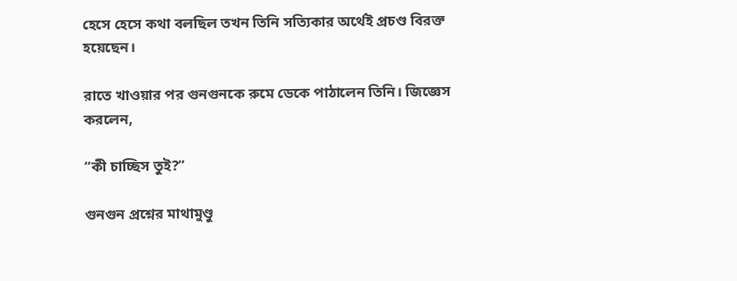হেসে হেসে কথা বলছিল তখন তিনি সত্যিকার অর্থেই প্রচণ্ড বিরক্ত হয়েছেন।

রাতে খাওয়ার পর গুনগুনকে রুমে ডেকে পাঠালেন তিনি। জিজ্ঞেস করলেন,

“কী চাচ্ছিস তুই?”

গুনগুন প্রশ্নের মাথামুণ্ডু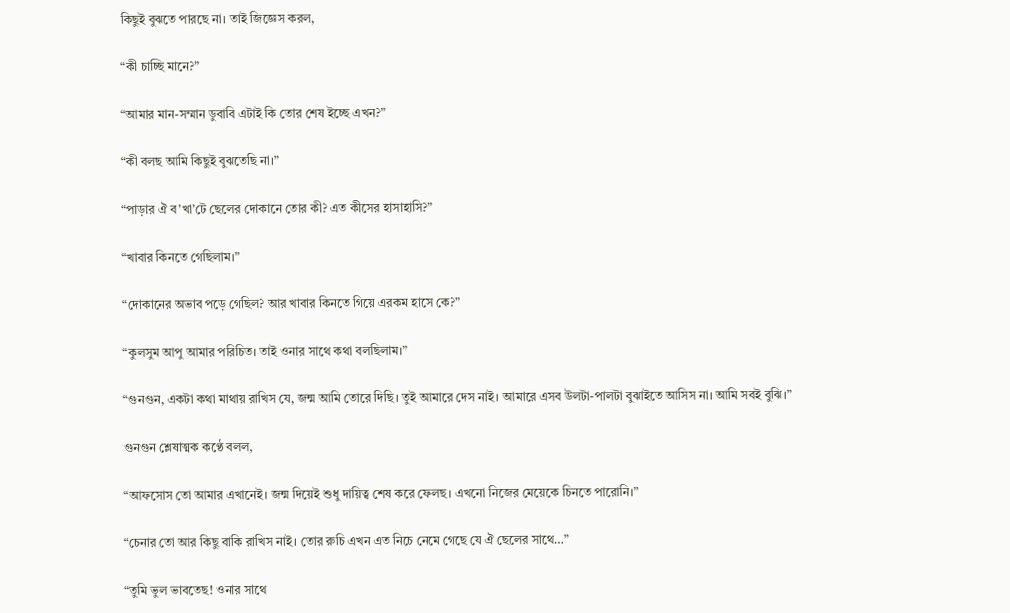কিছুই বুঝতে পারছে না। তাই জিজ্ঞেস করল,

“কী চাচ্ছি মানে?”

“আমার মান-সম্মান ডুবাবি এটাই কি তোর শেষ ইচ্ছে এখন?”

“কী বলছ আমি কিছুই বুঝতেছি না।”

“পাড়ার ঐ ব’খা’টে ছেলের দোকানে তোর কী? এত কীসের হাসাহাসি?”

“খাবার কিনতে গেছিলাম।”

“দোকানের অভাব পড়ে গেছিল? আর খাবার কিনতে গিয়ে এরকম হাসে কে?”

“কুলসুম আপু আমার পরিচিত। তাই ওনার সাথে কথা বলছিলাম।”

“গুনগুন, একটা কথা মাথায় রাখিস যে, জন্ম আমি তোরে দিছি। তুই আমারে দেস নাই। আমারে এসব উলটা-পালটা বুঝাইতে আসিস না। আমি সবই বুঝি।”

গুনগুন শ্লেষাত্মক কণ্ঠে বলল,

“আফসোস তো আমার এখানেই। জন্ম দিয়েই শুধু দায়িত্ব শেষ করে ফেলছ। এখনো নিজের মেয়েকে চিনতে পারোনি।”

“চেনার তো আর কিছু বাকি রাখিস নাই। তোর রুচি এখন এত নিচে নেমে গেছে যে ঐ ছেলের সাথে…”

“তুমি ভুল ভাবতেছ! ওনার সাথে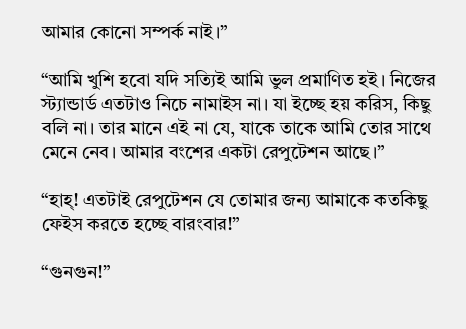আমার কোনো সম্পর্ক নাই।”

“আমি খুশি হবো যদি সত্যিই আমি ভুল প্রমাণিত হই। নিজের স্ট্যান্ডার্ড এতটাও নিচে নামাইস না। যা ইচ্ছে হয় করিস, কিছু বলি না। তার মানে এই না যে, যাকে তাকে আমি তোর সাথে মেনে নেব। আমার বংশের একটা রেপুটেশন আছে।”

“হাহ্! এতটাই রেপুটেশন যে তোমার জন্য আমাকে কতকিছু ফেইস করতে হচ্ছে বারংবার!”

“গুনগুন!”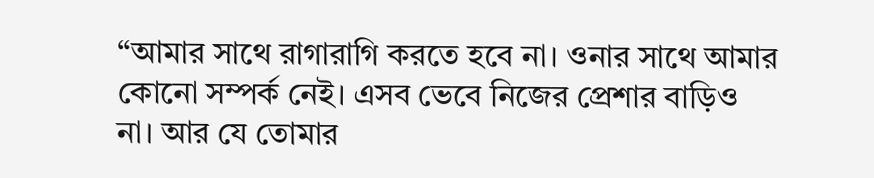“আমার সাথে রাগারাগি করতে হবে না। ওনার সাথে আমার কোনো সম্পর্ক নেই। এসব ভেবে নিজের প্রেশার বাড়িও না। আর যে তোমার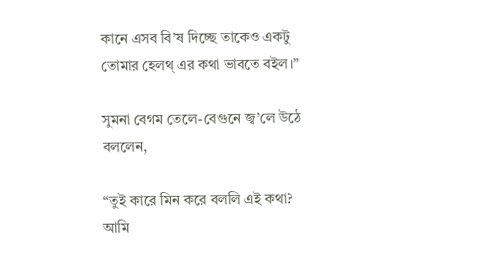কানে এসব বি’ষ দিচ্ছে তাকেও একটু তোমার হেলথ্ এর কথা ভাবতে বইল।”

সুমনা বেগম তেলে-বেগুনে জ্ব’লে উঠে বললেন,

“তুই কারে মিন করে বললি এই কথা? আমি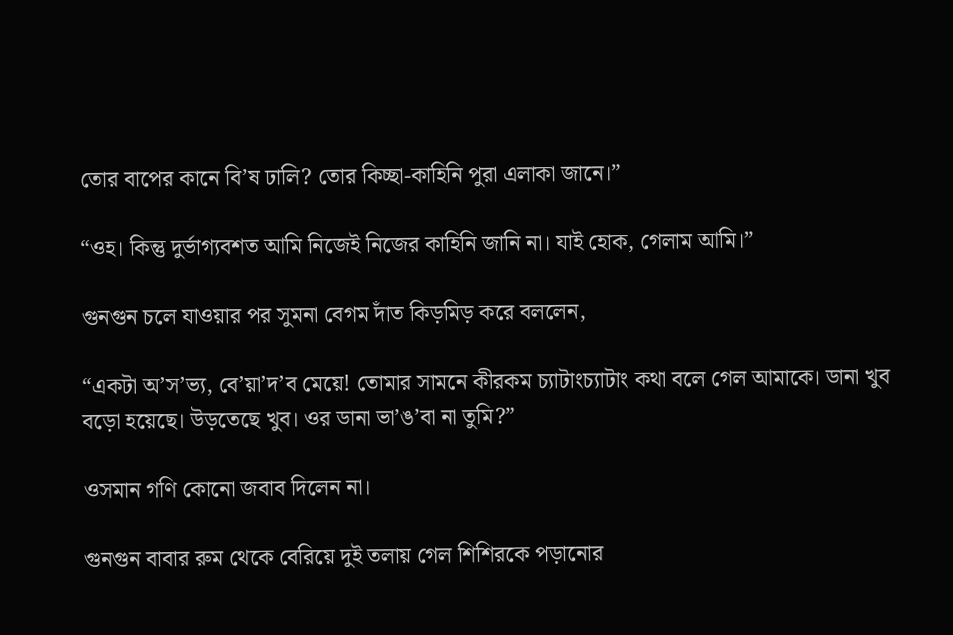তোর বাপের কানে বি’ষ ঢালি? তোর কিচ্ছা-কাহিনি পুরা এলাকা জানে।”

“ওহ। কিন্তু দুর্ভাগ্যবশত আমি নিজেই নিজের কাহিনি জানি না। যাই হোক, গেলাম আমি।”

গুনগুন চলে যাওয়ার পর সুমনা বেগম দাঁত কিড়মিড় করে বললেন,

“একটা অ’স’ভ্য, বে’য়া’দ’ব মেয়ে! তোমার সামনে কীরকম চ্যাটাংচ্যাটাং কথা বলে গেল আমাকে। ডানা খুব বড়ো হয়েছে। উড়তেছে খুব। ওর ডানা ভা’ঙ’বা না তুমি?”

ওসমান গণি কোনো জবাব দিলেন না।

গুনগুন বাবার রুম থেকে বেরিয়ে দুই তলায় গেল শিশিরকে পড়ানোর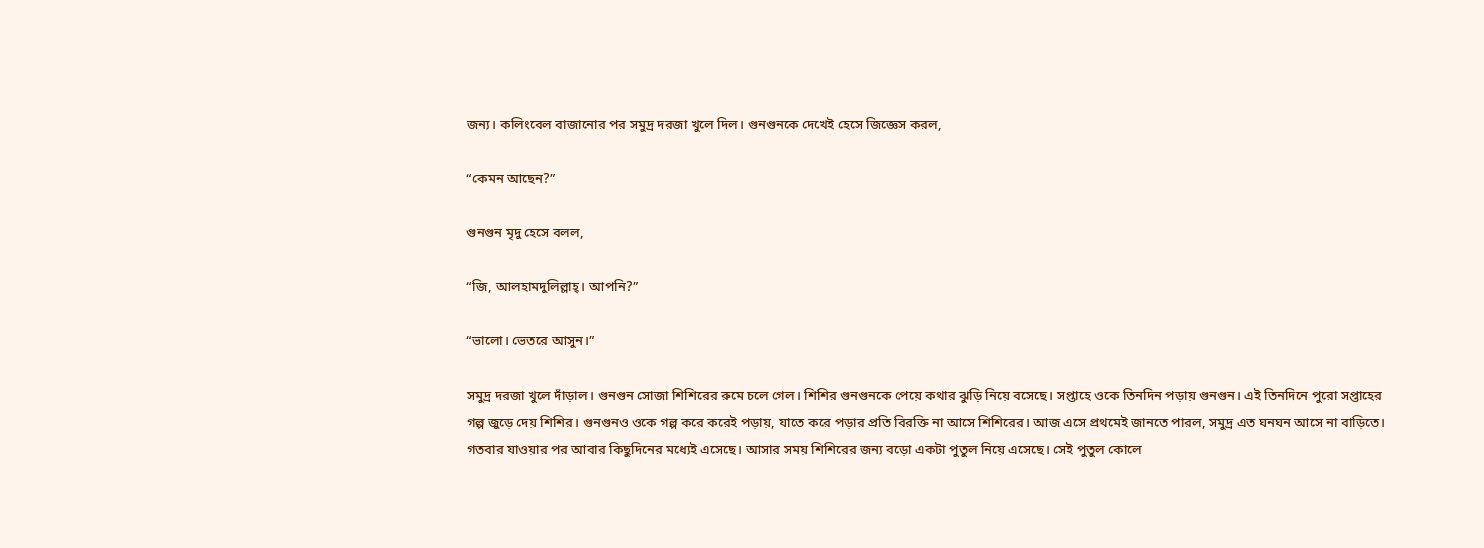জন্য। কলিংবেল বাজানোর পর সমুদ্র দরজা খুলে দিল। গুনগুনকে দেখেই হেসে জিজ্ঞেস করল,

“কেমন আছেন?”

গুনগুন মৃদু হেসে বলল,

“জি, আলহামদুলিল্লাহ্‌। আপনি?”

“ভালো। ভেতরে আসুন।”

সমুদ্র দরজা খুলে দাঁড়াল। গুনগুন সোজা শিশিরের রুমে চলে গেল। শিশির গুনগুনকে পেয়ে কথার ঝুড়ি নিয়ে বসেছে। সপ্তাহে ওকে তিনদিন পড়ায় গুনগুন। এই তিনদিনে পুরো সপ্তাহের গল্প জুড়ে দেয় শিশির। গুনগুনও ওকে গল্প করে করেই পড়ায়, যাতে করে পড়ার প্রতি বিরক্তি না আসে শিশিরের। আজ এসে প্রথমেই জানতে পারল, সমুদ্র এত ঘনঘন আসে না বাড়িতে। গতবার যাওয়ার পর আবার কিছুদিনের মধ্যেই এসেছে। আসার সময় শিশিরের জন্য বড়ো একটা পুতুল নিয়ে এসেছে। সেই পুতুল কোলে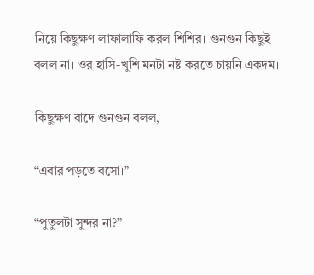নিয়ে কিছুক্ষণ লাফালাফি করল শিশির। গুনগুন কিছুই বলল না। ওর হাসি-খুশি মনটা নষ্ট করতে চায়নি একদম।

কিছুক্ষণ বাদে গুনগুন বলল,

“এবার পড়তে বসো।”

“পুতুলটা সুন্দর না?”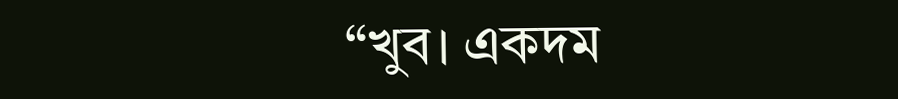“খুব। একদম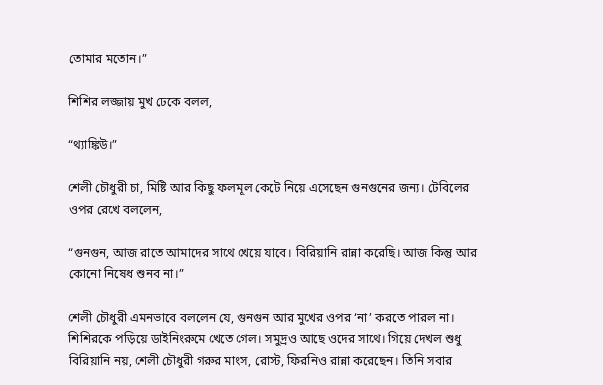তোমার মতোন।”

শিশির লজ্জায় মুখ ঢেকে বলল,

“থ্যাঙ্কিউ।”

শেলী চৌধুরী চা, মিষ্টি আর কিছু ফলমূল কেটে নিয়ে এসেছেন গুনগুনের জন্য। টেবিলের ওপর রেখে বললেন,

“গুনগুন, আজ রাতে আমাদের সাথে খেয়ে যাবে। বিরিয়ানি রান্না করেছি। আজ কিন্তু আর কোনো নিষেধ শুনব না।”

শেলী চৌধুরী এমনভাবে বললেন যে, গুনগুন আর মুখের ওপর ‘না’ করতে পারল না। শিশিরকে পড়িয়ে ডাইনিংরুমে খেতে গেল। সমুদ্রও আছে ওদের সাথে। গিয়ে দেখল শুধু বিরিয়ানি নয়, শেলী চৌধুরী গরুর মাংস, রোস্ট, ফিরনিও রান্না করেছেন। তিনি সবার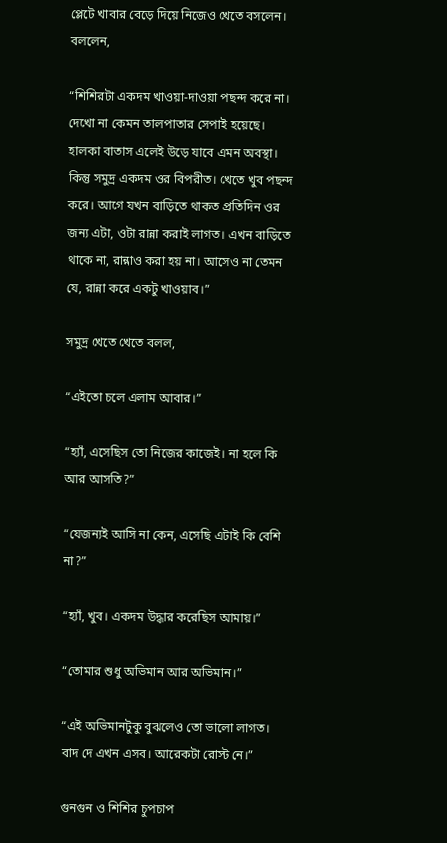প্লেটে খাবার বেড়ে দিয়ে নিজেও খেতে বসলেন। বললেন,

“শিশিরটা একদম খাওয়া-দাওয়া পছন্দ করে না। দেখো না কেমন তালপাতার সেপাই হয়েছে। হালকা বাতাস এলেই উড়ে যাবে এমন অবস্থা। কিন্তু সমুদ্র একদম ওর বিপরীত। খেতে খুব পছন্দ করে। আগে যখন বাড়িতে থাকত প্রতিদিন ওর জন্য এটা, ওটা রান্না করাই লাগত। এখন বাড়িতে থাকে না, রান্নাও করা হয় না। আসেও না তেমন যে, রান্না করে একটু খাওয়াব।”

সমুদ্র খেতে খেতে বলল,

“এইতো চলে এলাম আবার।”

“হ্যাঁ, এসেছিস তো নিজের কাজেই। না হলে কি আর আসতি?”

“যেজন্যই আসি না কেন, এসেছি এটাই কি বেশি না?”

“হ্যাঁ, খুব। একদম উদ্ধার করেছিস আমায়।”

“তোমার শুধু অভিমান আর অভিমান।”

“এই অভিমানটুকু বুঝলেও তো ভালো লাগত। বাদ দে এখন এসব। আরেকটা রোস্ট নে।”

গুনগুন ও শিশির চুপচাপ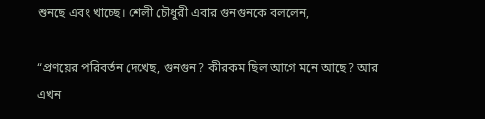শুনছে এবং খাচ্ছে। শেলী চৌধুরী এবার গুনগুনকে বললেন,

“প্রণয়ের পরিবর্তন দেখেছ, গুনগুন? কীরকম ছিল আগে মনে আছে? আর এখন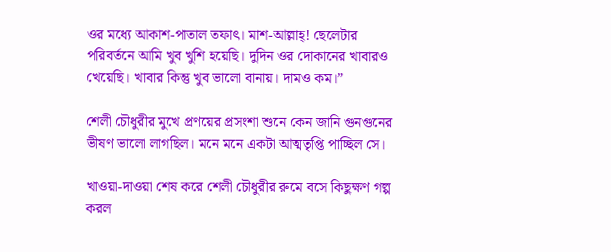ওর মধ্যে আকাশ-পাতাল তফাৎ। মাশ-আল্লাহ্! ছেলেটার পরিবর্তনে আমি খুব খুশি হয়েছি। দুদিন ওর দোকানের খাবারও খেয়েছি। খাবার কিন্তু খুব ভালো বানায়। দামও কম।”

শেলী চৌধুরীর মুখে প্রণয়ের প্রসংশা শুনে কেন জানি গুনগুনের ভীষণ ভালো লাগছিল। মনে মনে একটা আত্মতৃপ্তি পাচ্ছিল সে।

খাওয়া-দাওয়া শেষ করে শেলী চৌধুরীর রুমে বসে কিছুক্ষণ গল্প করল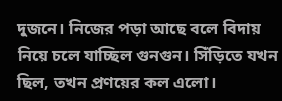দুজনে। নিজের পড়া আছে বলে বিদায় নিয়ে চলে যাচ্ছিল গুনগুন। সিঁড়িতে যখন ছিল, তখন প্রণয়ের কল এলো।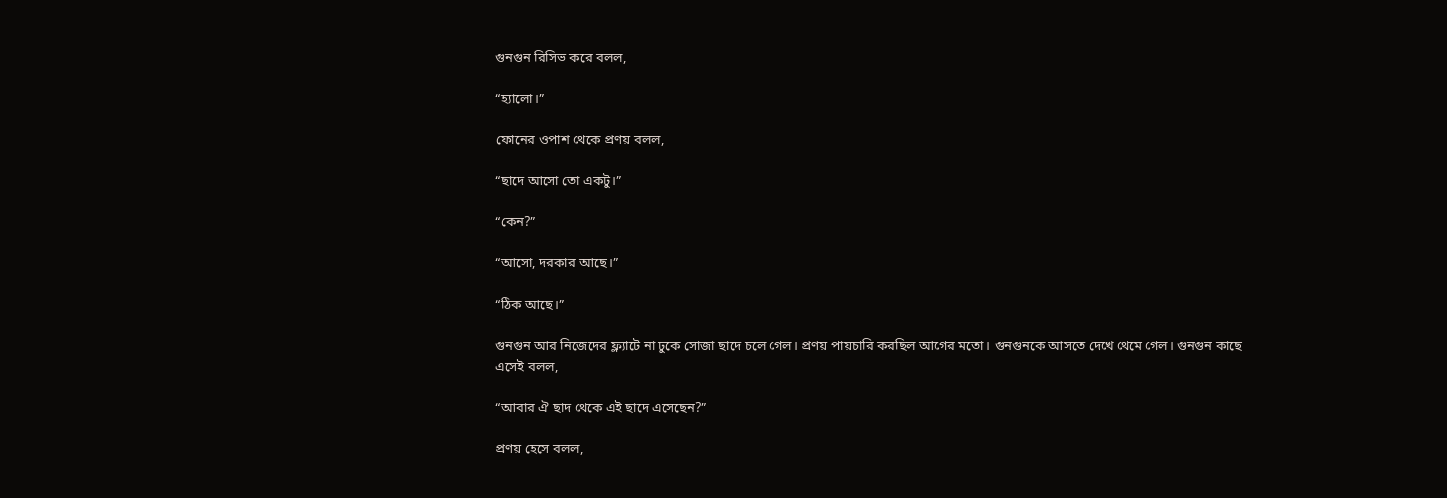গুনগুন রিসিভ করে বলল,

“হ্যালো।”

ফোনের ওপাশ থেকে প্রণয় বলল,

“ছাদে আসো তো একটু।”

“কেন?”

“আসো, দরকার আছে।”

“ঠিক আছে।”

গুনগুন আর নিজেদের ফ্ল্যাটে না ঢুকে সোজা ছাদে চলে গেল। প্রণয় পায়চারি করছিল আগের মতো। গুনগুনকে আসতে দেখে থেমে গেল। গুনগুন কাছে এসেই বলল,

“আবার ঐ ছাদ থেকে এই ছাদে এসেছেন?”

প্রণয় হেসে বলল,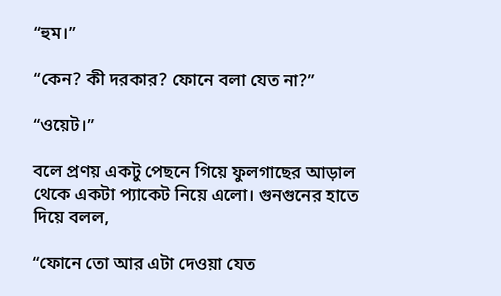“হুম।”

“কেন? কী দরকার? ফোনে বলা যেত না?”

“ওয়েট।”

বলে প্রণয় একটু পেছনে গিয়ে ফুলগাছের আড়াল থেকে একটা প্যাকেট নিয়ে এলো। গুনগুনের হাতে দিয়ে বলল,

“ফোনে তো আর এটা দেওয়া যেত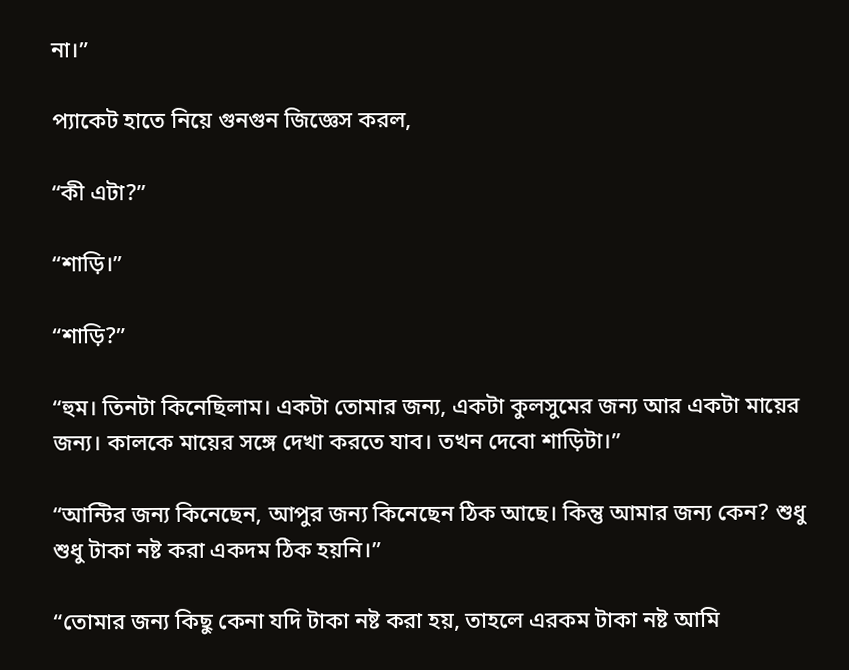না।”

প্যাকেট হাতে নিয়ে গুনগুন জিজ্ঞেস করল,

“কী এটা?”

“শাড়ি।”

“শাড়ি?”

“হুম। তিনটা কিনেছিলাম। একটা তোমার জন্য, একটা কুলসুমের জন্য আর একটা মায়ের জন্য। কালকে মায়ের সঙ্গে দেখা করতে যাব। তখন দেবো শাড়িটা।”

“আন্টির জন্য কিনেছেন, আপুর জন্য কিনেছেন ঠিক আছে। কিন্তু আমার জন্য কেন? শুধু শুধু টাকা নষ্ট করা একদম ঠিক হয়নি।”

“তোমার জন্য কিছু কেনা যদি টাকা নষ্ট করা হয়, তাহলে এরকম টাকা নষ্ট আমি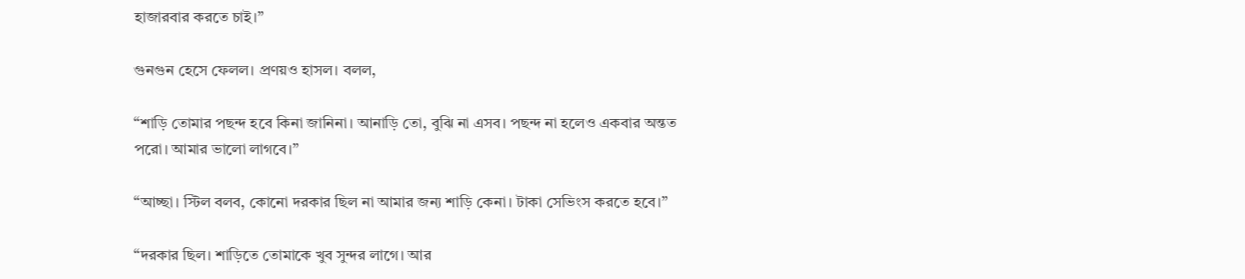হাজারবার করতে চাই।”

গুনগুন হেসে ফেলল। প্রণয়ও হাসল। বলল,

“শাড়ি তোমার পছন্দ হবে কিনা জানিনা। আনাড়ি তো, বুঝি না এসব। পছন্দ না হলেও একবার অন্তত পরো। আমার ভালো লাগবে।”

“আচ্ছা। স্টিল বলব, কোনো দরকার ছিল না আমার জন্য শাড়ি কেনা। টাকা সেভিংস করতে হবে।”

“দরকার ছিল। শাড়িতে তোমাকে খুব সুন্দর লাগে। আর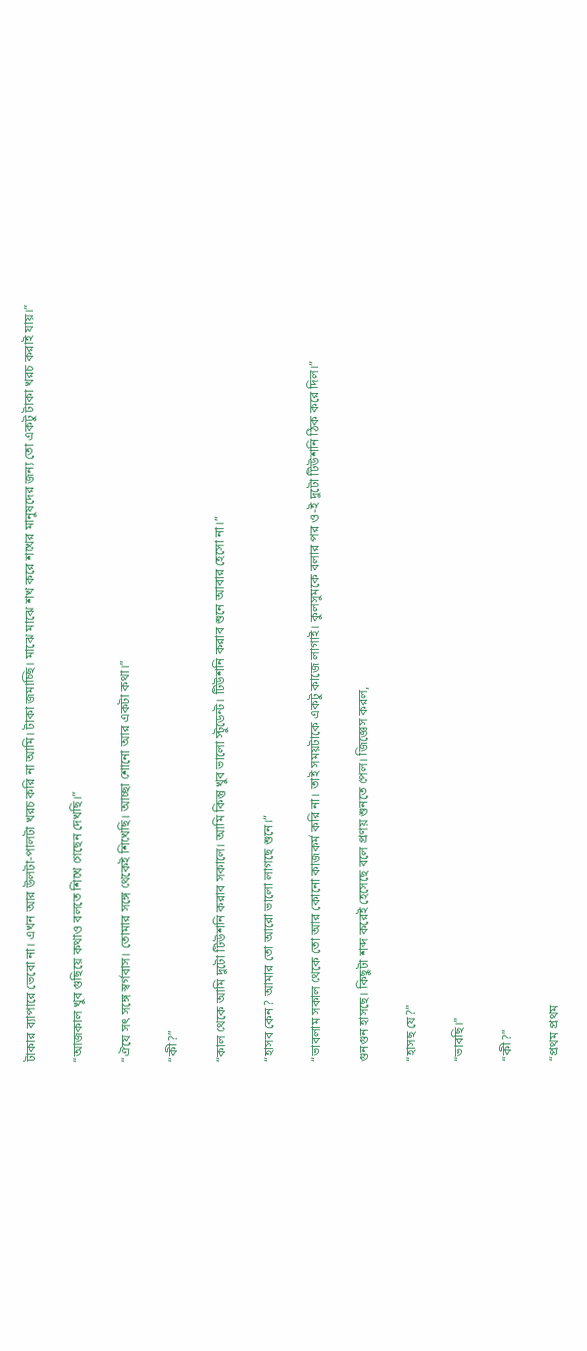টাকার ব্যাপারে ভেবো না। এখন আর উলটা-পালটা খরচ করি না আমি। টাকা জমাচ্ছি। মাঝে মাঝে শখ করে শখের মানুষদের জন্য তো একটু টাকা খরচ করাই যায়।”

“আজকাল খুব গুছিয়ে কথাও বলতে শিখে গেছেন দেখছি।”

“ঐযে সৎ সঙ্গে স্বর্গবাস। তোমার সঙ্গে থেকেই শিখেছি। আচ্ছা শোনো আর একটা কথা।”

“কী?”

“কাল থেকে আমি দুটো টিউশনি করাব সকালে। আমি কিন্তু খুব ভালো স্টুডেন্ট। টিউশনি করাব শুনে আবার হেসো না।”

“হাসব কেন? আমার তো আরো ভালো লাগছে শুনে।”

“ভাবলাম সকাল থেকে তো আর কোনো কাজকর্ম করি না। তাই সময়টাকে একটু কাজে লাগাই। কুলসুমকে বলার পর ও-ই দুটো টিউশনি ঠিক করে দিল।”

গুনগুন হাসছে। কিছুটা শব্দ করেই হেসেছে বলে প্রণয় শুনতে পেল। জিজ্ঞেস করল,

“হাসছ যে?”

“ভাবছি।”

“কী?”

“প্রথম প্রথম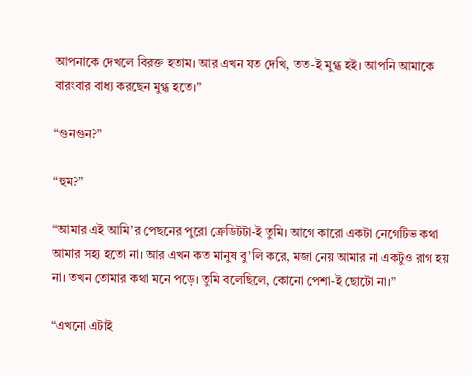আপনাকে দেখলে বিরক্ত হতাম। আর এখন যত দেখি, তত-ই মুগ্ধ হই। আপনি আমাকে বারংবার বাধ্য করছেন মুগ্ধ হতে।”

“গুনগুন?”

“হুম?”

“আমার এই আমি’র পেছনের পুরো ক্রেডিটটা-ই তুমি। আগে কারো একটা নেগেটিভ কথা আমার সহ্য হতো না। আর এখন কত মানুষ বু’লি করে, মজা নেয় আমার না একটুও রাগ হয় না। তখন তোমার কথা মনে পড়ে। তুমি বলেছিলে, কোনো পেশা-ই ছোটো না।”

“এখনো এটাই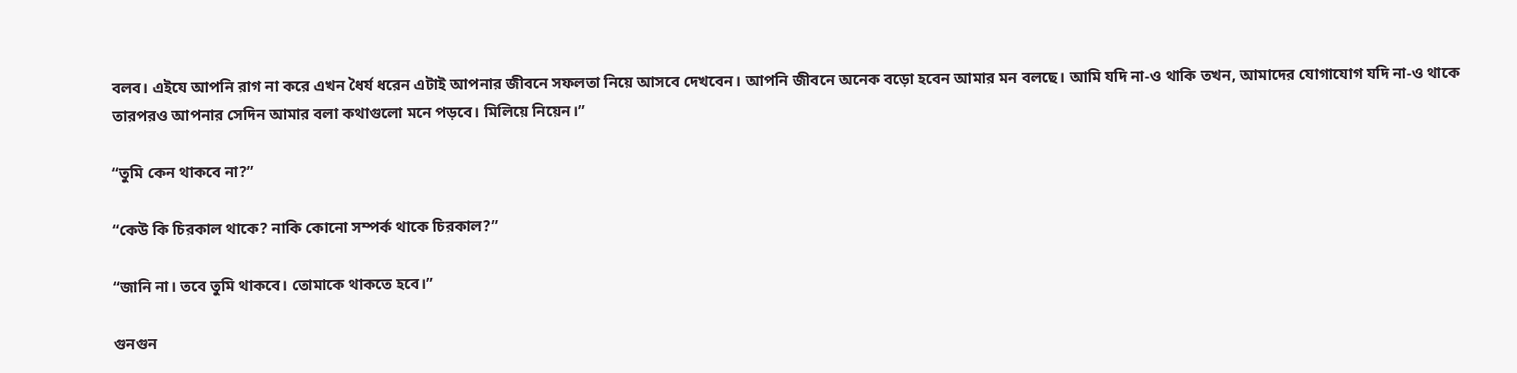বলব। এইযে আপনি রাগ না করে এখন ধৈর্য ধরেন এটাই আপনার জীবনে সফলতা নিয়ে আসবে দেখবেন। আপনি জীবনে অনেক বড়ো হবেন আমার মন বলছে। আমি যদি না-ও থাকি তখন, আমাদের যোগাযোগ যদি না-ও থাকে তারপরও আপনার সেদিন আমার বলা কথাগুলো মনে পড়বে। মিলিয়ে নিয়েন।”

“তুমি কেন থাকবে না?”

“কেউ কি চিরকাল থাকে? নাকি কোনো সম্পর্ক থাকে চিরকাল?”

“জানি না। তবে তুমি থাকবে। তোমাকে থাকতে হবে।”

গুনগুন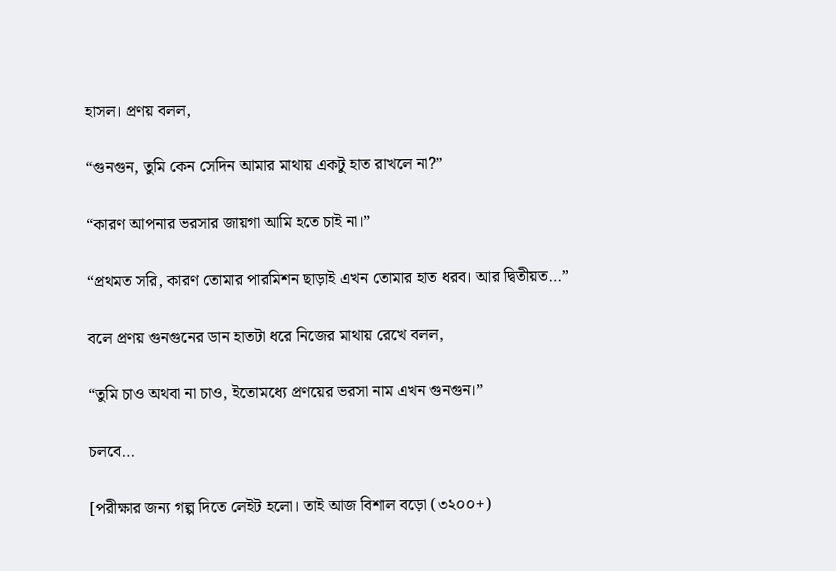হাসল। প্রণয় বলল,

“গুনগুন, তুমি কেন সেদিন আমার মাথায় একটু হাত রাখলে না?”

“কারণ আপনার ভরসার জায়গা আমি হতে চাই না।”

“প্রথমত সরি, কারণ তোমার পারমিশন ছাড়াই এখন তোমার হাত ধরব। আর দ্বিতীয়ত…”

বলে প্রণয় গুনগুনের ডান হাতটা ধরে নিজের মাথায় রেখে বলল,

“তুমি চাও অথবা না চাও, ইতোমধ্যে প্রণয়ের ভরসা নাম এখন গুনগুন।”

চলবে…

[পরীক্ষার জন্য গল্প দিতে লেইট হলো। তাই আজ বিশাল বড়ো (৩২০০+)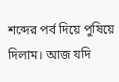শব্দের পর্ব দিয়ে পুষিয়ে দিলাম। আজ যদি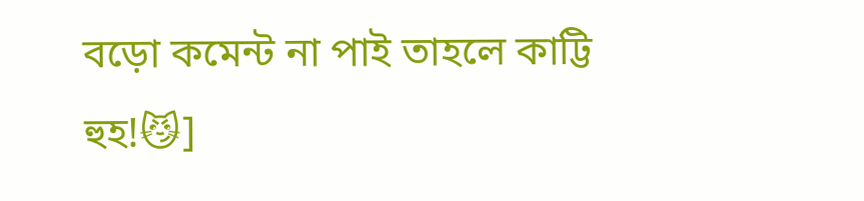বড়ো কমেন্ট না পাই তাহলে কাট্টি হুহ!😼]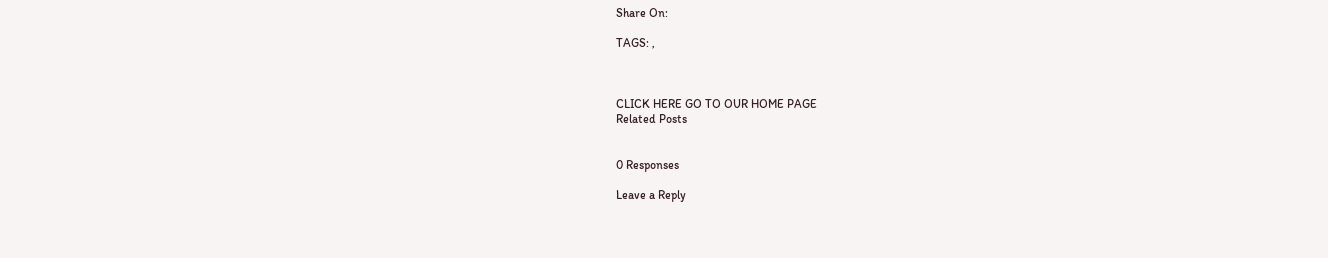Share On:

TAGS: ,



CLICK HERE GO TO OUR HOME PAGE
Related Posts


0 Responses

Leave a Reply